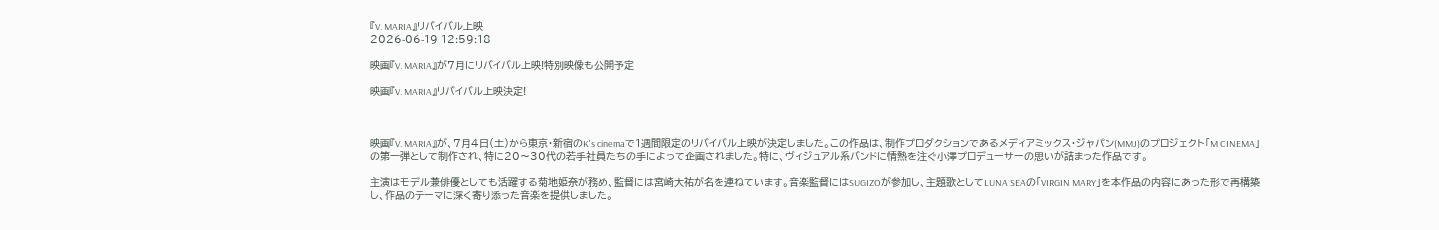『V. MARIA』リバイバル上映
2026-06-19 12:59:18

映画『V. MARIA』が7月にリバイバル上映!特別映像も公開予定

映画『V. MARIA』リバイバル上映決定!



映画『V. MARIA』が、7月4日(土)から東京・新宿のK's cinemaで1週間限定のリバイバル上映が決定しました。この作品は、制作プロダクションであるメディアミックス・ジャパン(MMJ)のプロジェクト「M CINEMA」の第一弾として制作され、特に20〜30代の若手社員たちの手によって企画されました。特に、ヴィジュアル系バンドに情熱を注ぐ小澤プロデューサーの思いが詰まった作品です。

主演はモデル兼俳優としても活躍する菊地姫奈が務め、監督には宮崎大祐が名を連ねています。音楽監督にはSUGIZOが参加し、主題歌としてLUNA SEAの「VIRGIN MARY」を本作品の内容にあった形で再構築し、作品のテーマに深く寄り添った音楽を提供しました。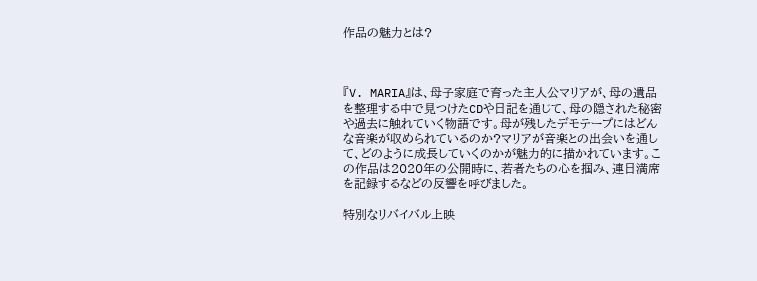作品の魅力とは?



『V. MARIA』は、母子家庭で育った主人公マリアが、母の遺品を整理する中で見つけたCDや日記を通じて、母の隠された秘密や過去に触れていく物語です。母が残したデモテープにはどんな音楽が収められているのか?マリアが音楽との出会いを通して、どのように成長していくのかが魅力的に描かれています。この作品は2020年の公開時に、若者たちの心を掴み、連日満席を記録するなどの反響を呼びました。

特別なリバイバル上映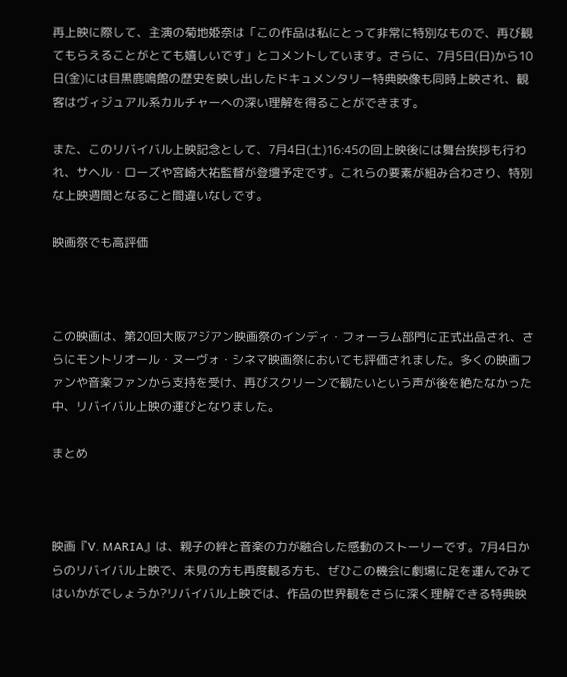再上映に際して、主演の菊地姫奈は「この作品は私にとって非常に特別なもので、再び観てもらえることがとても嬉しいです」とコメントしています。さらに、7月5日(日)から10日(金)には目黒鹿鳴館の歴史を映し出したドキュメンタリー特典映像も同時上映され、観客はヴィジュアル系カルチャーへの深い理解を得ることができます。

また、このリバイバル上映記念として、7月4日(土)16:45の回上映後には舞台挨拶も行われ、サヘル・ローズや宮崎大祐監督が登壇予定です。これらの要素が組み合わさり、特別な上映週間となること間違いなしです。

映画祭でも高評価



この映画は、第20回大阪アジアン映画祭のインディ・フォーラム部門に正式出品され、さらにモントリオール・ヌーヴォ・シネマ映画祭においても評価されました。多くの映画ファンや音楽ファンから支持を受け、再びスクリーンで観たいという声が後を絶たなかった中、リバイバル上映の運びとなりました。

まとめ



映画『V. MARIA』は、親子の絆と音楽の力が融合した感動のストーリーです。7月4日からのリバイバル上映で、未見の方も再度観る方も、ぜひこの機会に劇場に足を運んでみてはいかがでしょうか?リバイバル上映では、作品の世界観をさらに深く理解できる特典映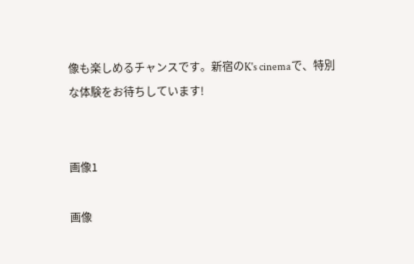像も楽しめるチャンスです。新宿のK's cinemaで、特別な体験をお待ちしています!


画像1

画像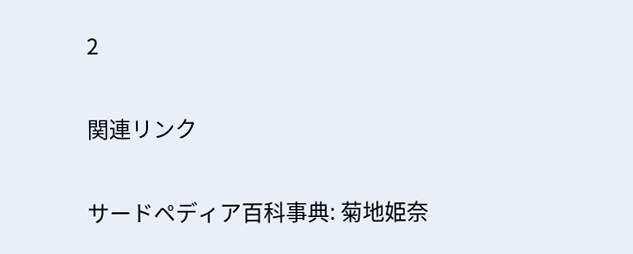2

関連リンク

サードペディア百科事典: 菊地姫奈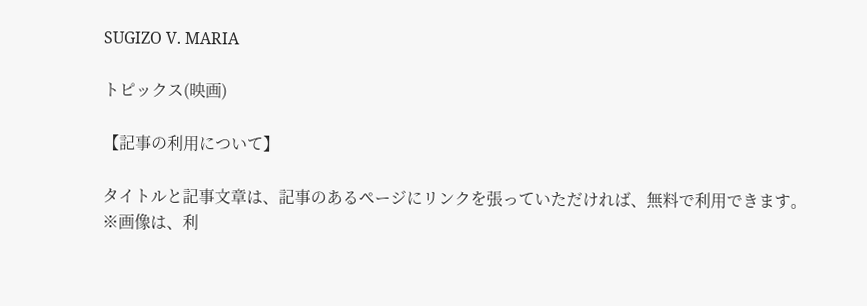SUGIZO V. MARIA

トピックス(映画)

【記事の利用について】

タイトルと記事文章は、記事のあるページにリンクを張っていただければ、無料で利用できます。
※画像は、利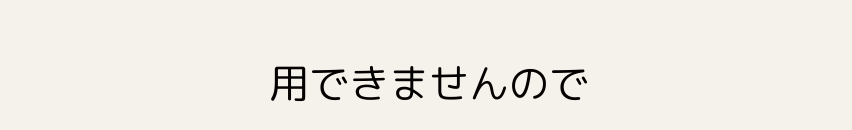用できませんので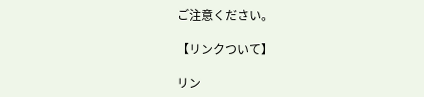ご注意ください。

【リンクついて】

リン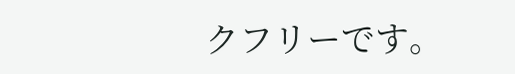クフリーです。